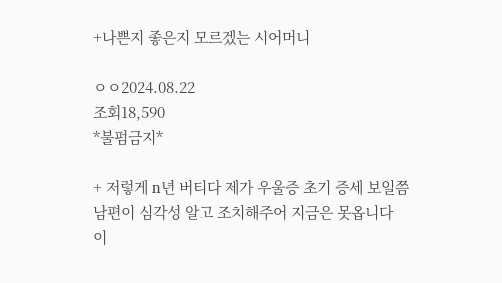+나쁜지 좋은지 모르겠는 시어머니

ㅇㅇ2024.08.22
조회18,590
*불펌금지*

+ 저렇게 n년 버티다 제가 우울증 초기 증세 보일쯤
남편이 심각성 알고 조치해주어 지금은 못옵니다
이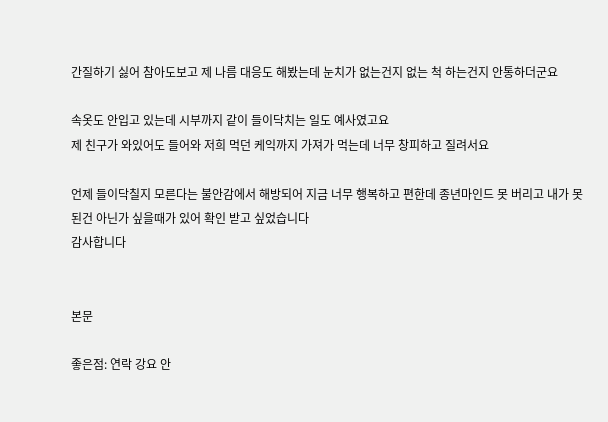간질하기 싫어 참아도보고 제 나름 대응도 해봤는데 눈치가 없는건지 없는 척 하는건지 안통하더군요

속옷도 안입고 있는데 시부까지 같이 들이닥치는 일도 예사였고요
제 친구가 와있어도 들어와 저희 먹던 케익까지 가져가 먹는데 너무 창피하고 질려서요

언제 들이닥칠지 모른다는 불안감에서 해방되어 지금 너무 행복하고 편한데 종년마인드 못 버리고 내가 못된건 아닌가 싶을때가 있어 확인 받고 싶었습니다
감사합니다


본문

좋은점: 연락 강요 안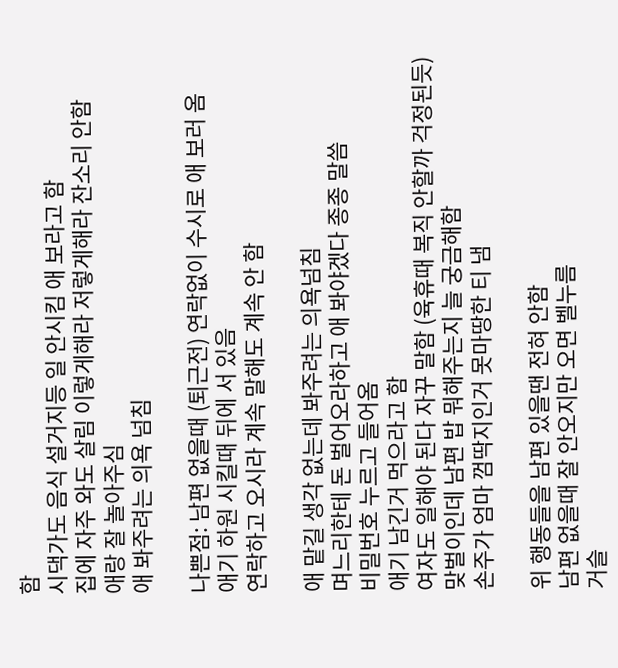함
시댁가도 음식 설거지등 일 안시킴 애 보라고 함
집에 자주 와도 살림 이렇게해라 저렇게해라 잔소리 안함
애랑 잘 놀아주심
애 봐주려는 의욕 넘침

나쁜점: 남편 없을때 (퇴근전) 연락없이 수시로 애 보러 옴
애기 하원 시킬때 뒤에 서 있음
연락하고 오시라 계속 말해도 계속 안 함

애 맡길 생각 없는데 봐주려는 의욕넘침
며느리한테 돈 벌어오라하고 애 봐야겠다 종종 말씀
비밀번호 누르고 들어옴
애기 남긴거 먹으라고 함
여자도 일해야 된다 자꾸 말함 (육휴때 복직 안할까 걱정된듯)
맞벌이인데 남편 밥 뭐해주는지 늘 궁금해함
손주가 엄마 껌딱지인거 못마땅한 티 냄

위 행동들을 남편 있을땐 전혀 안함
남편 없을때 잘 안오지만 오면 벨누름
거슬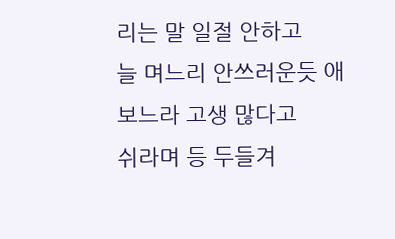리는 말 일절 안하고
늘 며느리 안쓰러운듯 애 보느라 고생 많다고
쉬라며 등 두들겨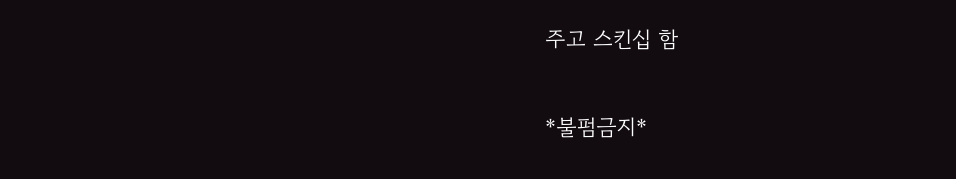주고 스킨십 함

*불펌금지*